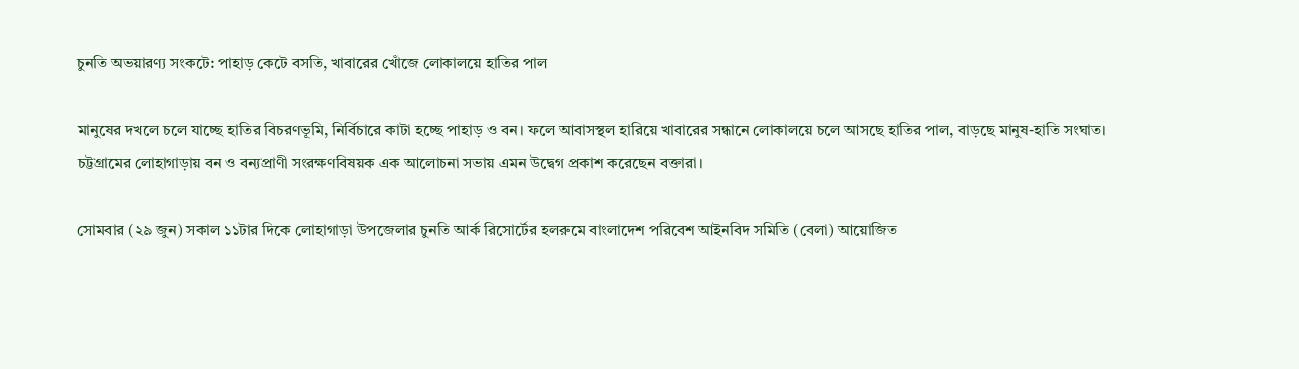চুনতি অভয়ারণ্য সংকটে: পাহাড় কেটে বসতি, খাবারের খোঁজে লোকালয়ে হাতির পাল

মানুষের দখলে চলে যাচ্ছে হাতির বিচরণভূমি, নির্বিচারে কাটা হচ্ছে পাহাড় ও বন। ফলে আবাসস্থল হারিয়ে খাবারের সন্ধানে লোকালয়ে চলে আসছে হাতির পাল, বাড়ছে মানুষ-হাতি সংঘাত। চট্টগ্রামের লোহাগাড়ায় বন ও বন্যপ্রাণী সংরক্ষণবিষয়ক এক আলোচনা সভায় এমন উদ্বেগ প্রকাশ করেছেন বক্তারা।

সোমবার (২৯ জুন) সকাল ১১টার দিকে লোহাগাড়া উপজেলার চুনতি আর্ক রিসোর্টের হলরুমে বাংলাদেশ পরিবেশ আইনবিদ সমিতি (বেলা) আয়োজিত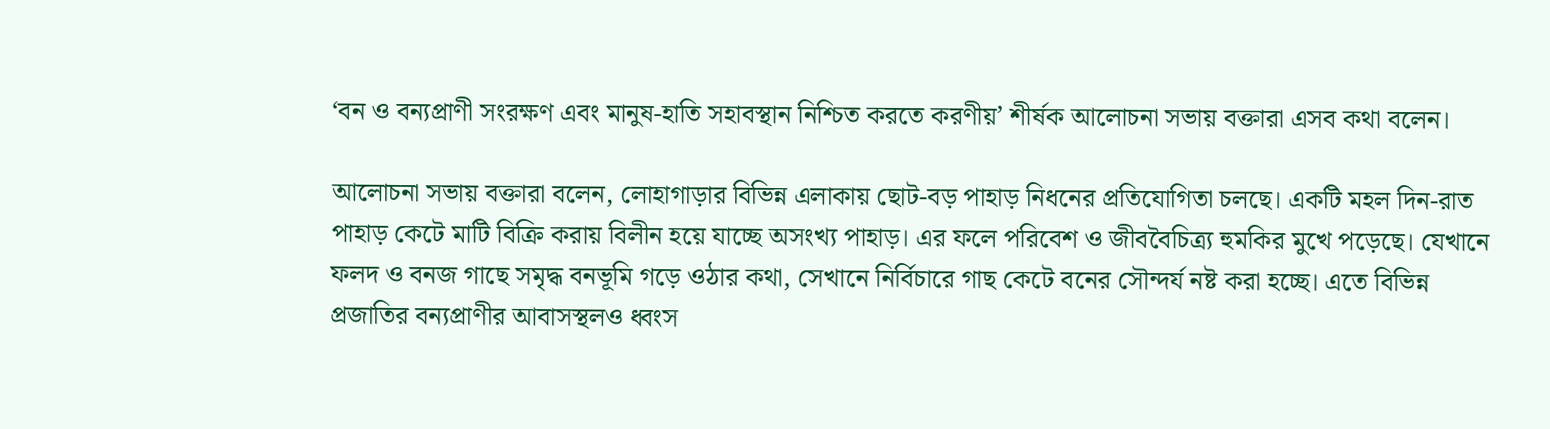‘বন ও বন্যপ্রাণী সংরক্ষণ এবং মানুষ-হাতি সহাবস্থান নিশ্চিত করতে করণীয়’ শীর্ষক আলোচনা সভায় বক্তারা এসব কথা বলেন।

আলোচনা সভায় বক্তারা বলেন, লোহাগাড়ার বিভিন্ন এলাকায় ছোট-বড় পাহাড় নিধনের প্রতিযোগিতা চলছে। একটি মহল দিন-রাত পাহাড় কেটে মাটি বিক্রি করায় বিলীন হয়ে যাচ্ছে অসংখ্য পাহাড়। এর ফলে পরিবেশ ও জীববৈচিত্র্য হুমকির মুখে পড়েছে। যেখানে ফলদ ও বনজ গাছে সমৃদ্ধ বনভূমি গড়ে ওঠার কথা, সেখানে নির্বিচারে গাছ কেটে বনের সৌন্দর্য নষ্ট করা হচ্ছে। এতে বিভিন্ন প্রজাতির বন্যপ্রাণীর আবাসস্থলও ধ্বংস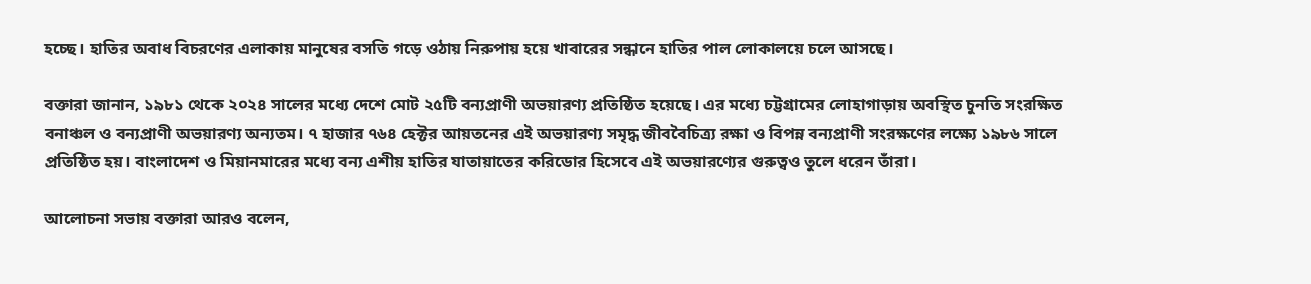হচ্ছে। হাতির অবাধ বিচরণের এলাকায় মানুষের বসতি গড়ে ওঠায় নিরুপায় হয়ে খাবারের সন্ধানে হাতির পাল লোকালয়ে চলে আসছে।

বক্তারা জানান, ১৯৮১ থেকে ২০২৪ সালের মধ্যে দেশে মোট ২৫টি বন্যপ্রাণী অভয়ারণ্য প্রতিষ্ঠিত হয়েছে। এর মধ্যে চট্টগ্রামের লোহাগাড়ায় অবস্থিত চুনতি সংরক্ষিত বনাঞ্চল ও বন্যপ্রাণী অভয়ারণ্য অন্যতম। ৭ হাজার ৭৬৪ হেক্টর আয়তনের এই অভয়ারণ্য সমৃদ্ধ জীববৈচিত্র্য রক্ষা ও বিপন্ন বন্যপ্রাণী সংরক্ষণের লক্ষ্যে ১৯৮৬ সালে প্রতিষ্ঠিত হয়। বাংলাদেশ ও মিয়ানমারের মধ্যে বন্য এশীয় হাতির যাতায়াতের করিডোর হিসেবে এই অভয়ারণ্যের গুরুত্বও তুলে ধরেন তাঁরা।

আলোচনা সভায় বক্তারা আরও বলেন,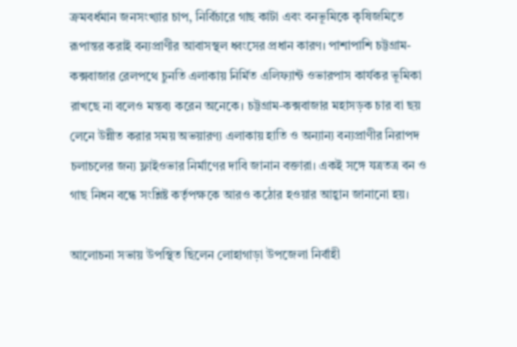ক্রমবর্ধমান জনসংখ্যার চাপ, নির্বিচারে গাছ কাটা এবং বনভূমিকে কৃষিজমিতে রূপান্তর করাই বন্যপ্রাণীর আবাসস্থল ধ্বংসের প্রধান কারণ। পাশাপাশি চট্টগ্রাম-কক্সবাজার রেলপথে চুনতি এলাকায় নির্মিত এলিফ্যান্ট ওভারপাস কার্যকর ভূমিকা রাখছে না বলেও মন্তব্য করেন অনেকে। চট্টগ্রাম-কক্সবাজার মহাসড়ক চার বা ছয় লেনে উন্নীত করার সময় অভয়ারণ্য এলাকায় হাতি ও অন্যান্য বন্যপ্রাণীর নিরাপদ চলাচলের জন্য ফ্লাইওভার নির্মাণের দাবি জানান বক্তারা। একই সঙ্গে যত্রতত্র বন ও গাছ নিধন বন্ধে সংশ্লিষ্ট কর্তৃপক্ষকে আরও কঠোর হওয়ার আহ্বান জানানো হয়।

আলোচনা সভায় উপস্থিত ছিলেন লোহাগাড়া উপজেলা নির্বাহী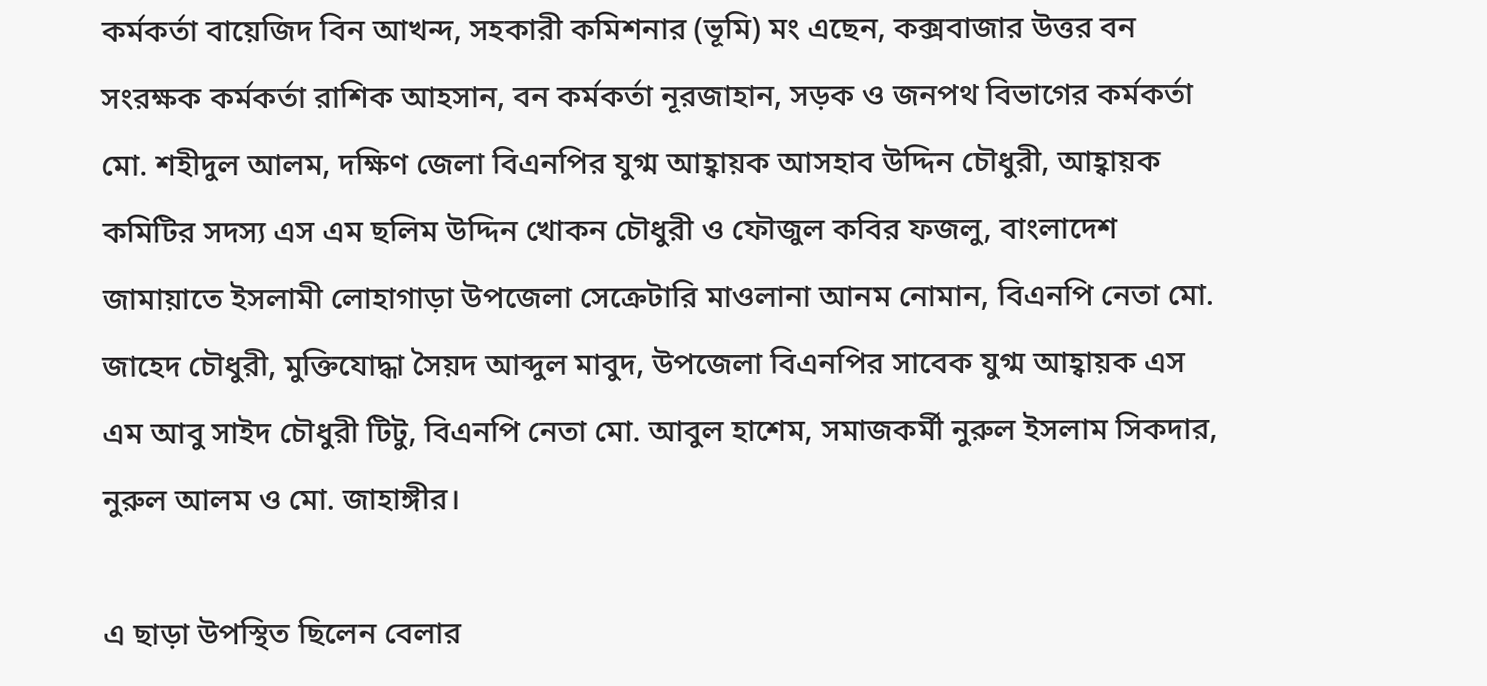কর্মকর্তা বায়েজিদ বিন আখন্দ, সহকারী কমিশনার (ভূমি) মং এছেন, কক্সবাজার উত্তর বন সংরক্ষক কর্মকর্তা রাশিক আহসান, বন কর্মকর্তা নূরজাহান, সড়ক ও জনপথ বিভাগের কর্মকর্তা মো. শহীদুল আলম, দক্ষিণ জেলা বিএনপির যুগ্ম আহ্বায়ক আসহাব উদ্দিন চৌধুরী, আহ্বায়ক কমিটির সদস্য এস এম ছলিম উদ্দিন খোকন চৌধুরী ও ফৌজুল কবির ফজলু, বাংলাদেশ জামায়াতে ইসলামী লোহাগাড়া উপজেলা সেক্রেটারি মাওলানা আনম নোমান, বিএনপি নেতা মো. জাহেদ চৌধুরী, মুক্তিযোদ্ধা সৈয়দ আব্দুল মাবুদ, উপজেলা বিএনপির সাবেক যুগ্ম আহ্বায়ক এস এম আবু সাইদ চৌধুরী টিটু, বিএনপি নেতা মো. আবুল হাশেম, সমাজকর্মী নুরুল ইসলাম সিকদার, নুরুল আলম ও মো. জাহাঙ্গীর।

এ ছাড়া উপস্থিত ছিলেন বেলার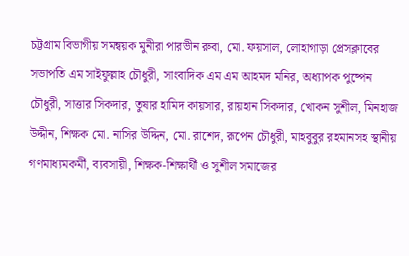চট্টগ্রাম বিভাগীয় সমন্বয়ক মুনীরা পারভীন রুবা, মো. ফয়সাল, লোহাগাড়া প্রেসক্লাবের সভাপতি এম সাইফুল্লাহ চৌধুরী, সাংবাদিক এম এম আহমদ মনির, অধ্যাপক পুষ্পেন চৌধুরী, সাত্তার সিকদার, তুষার হামিদ কায়সার, রায়হান সিকদার, খোকন সুশীল, মিনহাজ উদ্দীন, শিক্ষক মো. নাসির উদ্দিন, মো. রাশেদ, রূপেন চৌধুরী, মাহবুবুর রহমানসহ স্থানীয় গণমাধ্যমকর্মী, ব্যবসায়ী, শিক্ষক-শিক্ষার্থী ও সুশীল সমাজের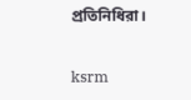প্রতিনিধিরা।

ksrm